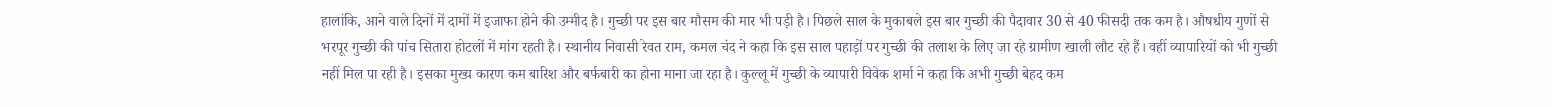हालांकि, आने वाले दिनों में दामों में इजाफा होने की उम्मीद है। गुच्छी पर इस बार मौसम की मार भी पड़ी है। पिछले साल के मुकाबले इस बार गुच्छी की पैदावार 30 से 40 फीसदी तक कम है। औषधीय गुणों से भरपूर गुच्छी की पांच सितारा होटलों में मांग रहती है। स्थानीय निवासी रेवत राम, कमल चंद ने कहा कि इस साल पहाड़ों पर गुच्छी की तलाश के लिए जा रहे ग्रामीण खाली लौट रहे हैं। वहीं व्यापारियों को भी गुच्छी नहीं मिल पा रही है। इसका मुख्य कारण कम बारिश और बर्फबारी का होना माना जा रहा है। कुल्लू में गुच्छी के व्यापारी विवेक शर्मा ने कहा कि अभी गुच्छी बेहद कम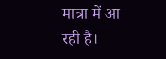मात्रा में आ रही है।